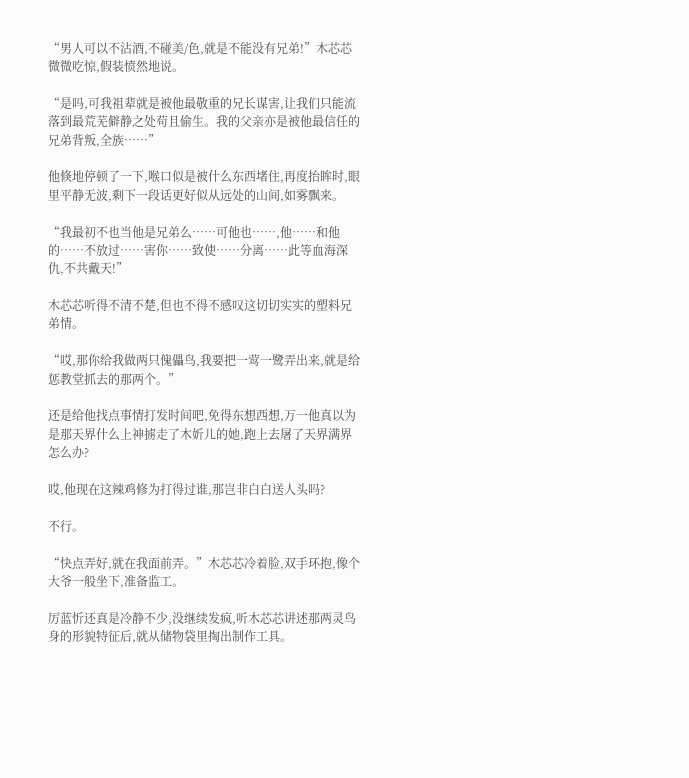“男人可以不沾酒,不碰美/色,就是不能没有兄弟!”木芯芯微微吃惊,假装愤然地说。

“是吗,可我祖辈就是被他最敬重的兄长谋害,让我们只能流落到最荒芜僻静之处苟且偷生。我的父亲亦是被他最信任的兄弟背叛,全族……”

他倏地停顿了一下,喉口似是被什么东西堵住,再度抬眸时,眼里平静无波,剩下一段话更好似从远处的山间,如雾飘来。

“我最初不也当他是兄弟么……可他也……,他……和他的……不放过……害你……致使……分离……此等血海深仇,不共戴天!”

木芯芯听得不清不楚,但也不得不感叹这切切实实的塑料兄弟情。

“哎,那你给我做两只傀儡鸟,我要把一莺一鹭弄出来,就是给惩教堂抓去的那两个。”

还是给他找点事情打发时间吧,免得东想西想,万一他真以为是那天界什么上神掳走了木妡儿的她,跑上去屠了天界满界怎么办?

哎,他现在这辣鸡修为打得过谁,那岂非白白送人头吗?

不行。

“快点弄好,就在我面前弄。”木芯芯冷着脸,双手环抱,像个大爷一般坐下,准备监工。

厉蓝忻还真是冷静不少,没继续发疯,听木芯芯讲述那两灵鸟身的形貌特征后,就从储物袋里掏出制作工具。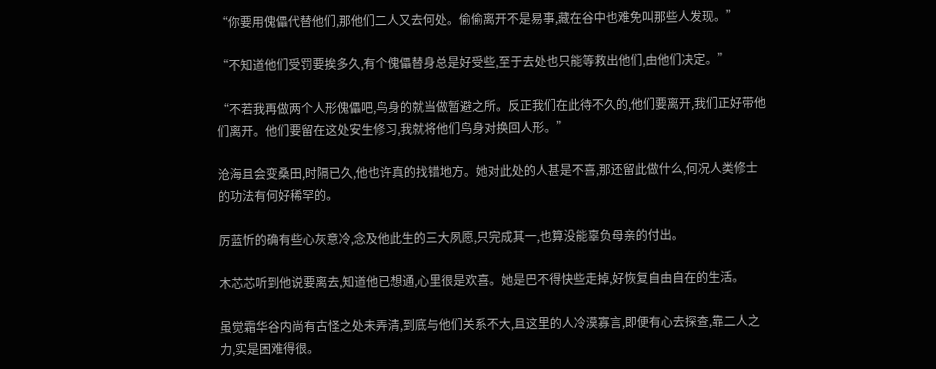“你要用傀儡代替他们,那他们二人又去何处。偷偷离开不是易事,藏在谷中也难免叫那些人发现。”

“不知道他们受罚要挨多久,有个傀儡替身总是好受些,至于去处也只能等救出他们,由他们决定。”

“不若我再做两个人形傀儡吧,鸟身的就当做暂避之所。反正我们在此待不久的,他们要离开,我们正好带他们离开。他们要留在这处安生修习,我就将他们鸟身对换回人形。”

沧海且会变桑田,时隔已久,他也许真的找错地方。她对此处的人甚是不喜,那还留此做什么,何况人类修士的功法有何好稀罕的。

厉蓝忻的确有些心灰意冷,念及他此生的三大夙愿,只完成其一,也算没能辜负母亲的付出。

木芯芯听到他说要离去,知道他已想通,心里很是欢喜。她是巴不得快些走掉,好恢复自由自在的生活。

虽觉霜华谷内尚有古怪之处未弄清,到底与他们关系不大,且这里的人冷漠寡言,即便有心去探查,靠二人之力,实是困难得很。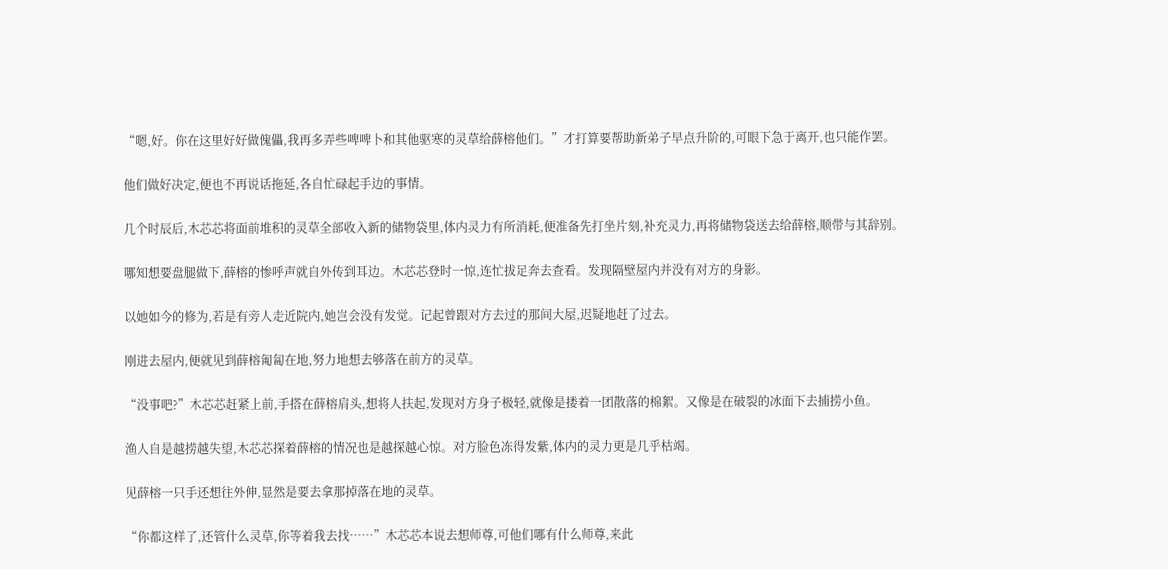“嗯,好。你在这里好好做傀儡,我再多弄些啤啤卜和其他驱寒的灵草给薛榕他们。”才打算要帮助新弟子早点升阶的,可眼下急于离开,也只能作罢。

他们做好决定,便也不再说话拖延,各自忙碌起手边的事情。

几个时辰后,木芯芯将面前堆积的灵草全部收入新的储物袋里,体内灵力有所消耗,便准备先打坐片刻,补充灵力,再将储物袋送去给薛榕,顺带与其辞别。

哪知想要盘腿做下,薛榕的惨呼声就自外传到耳边。木芯芯登时一惊,连忙拔足奔去查看。发现隔壁屋内并没有对方的身影。

以她如今的修为,若是有旁人走近院内,她岂会没有发觉。记起曾跟对方去过的那间大屋,迟疑地赶了过去。

刚进去屋内,便就见到薛榕匍匐在地,努力地想去够落在前方的灵草。

“没事吧?”木芯芯赶紧上前,手搭在薛榕肩头,想将人扶起,发现对方身子极轻,就像是搂着一团散落的棉絮。又像是在破裂的冰面下去捕捞小鱼。

渔人自是越捞越失望,木芯芯探着薛榕的情况也是越探越心惊。对方脸色冻得发紫,体内的灵力更是几乎枯竭。

见薛榕一只手还想往外伸,显然是要去拿那掉落在地的灵草。

“你都这样了,还管什么灵草,你等着我去找……”木芯芯本说去想师尊,可他们哪有什么师尊,来此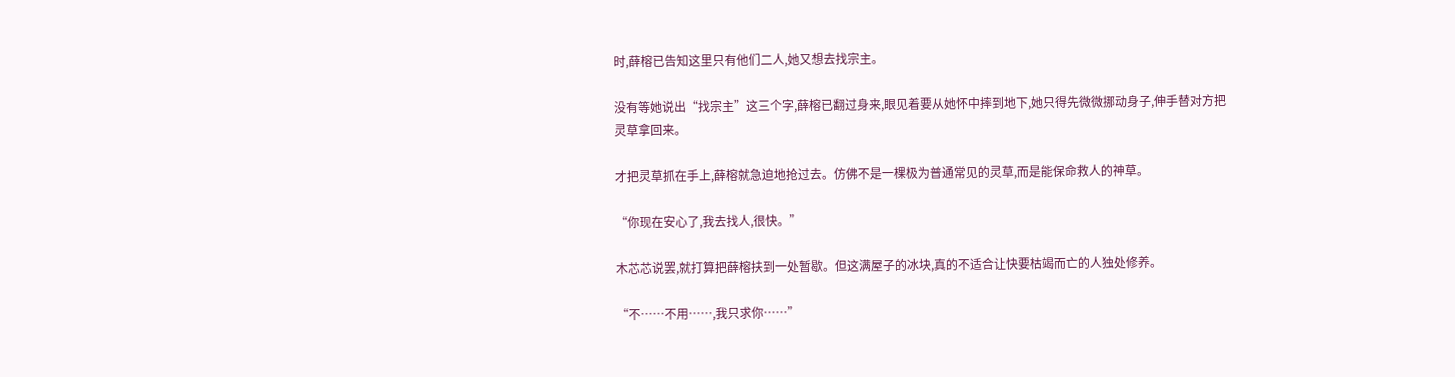时,薛榕已告知这里只有他们二人,她又想去找宗主。

没有等她说出“找宗主”这三个字,薛榕已翻过身来,眼见着要从她怀中摔到地下,她只得先微微挪动身子,伸手替对方把灵草拿回来。

才把灵草抓在手上,薛榕就急迫地抢过去。仿佛不是一棵极为普通常见的灵草,而是能保命救人的神草。

“你现在安心了,我去找人,很快。”

木芯芯说罢,就打算把薛榕扶到一处暂歇。但这满屋子的冰块,真的不适合让快要枯竭而亡的人独处修养。

“不……不用……,我只求你……”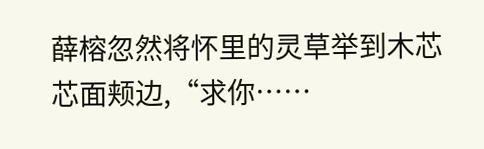薛榕忽然将怀里的灵草举到木芯芯面颊边,“求你……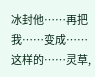冰封他……再把我……变成……这样的……灵草,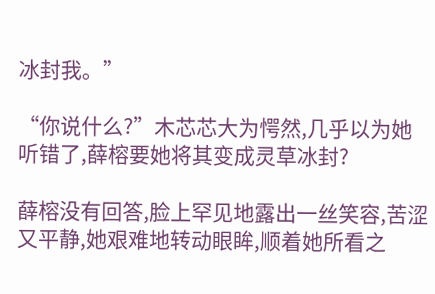冰封我。”

“你说什么?”木芯芯大为愕然,几乎以为她听错了,薛榕要她将其变成灵草冰封?

薛榕没有回答,脸上罕见地露出一丝笑容,苦涩又平静,她艰难地转动眼眸,顺着她所看之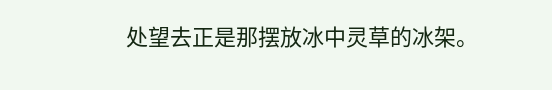处望去正是那摆放冰中灵草的冰架。